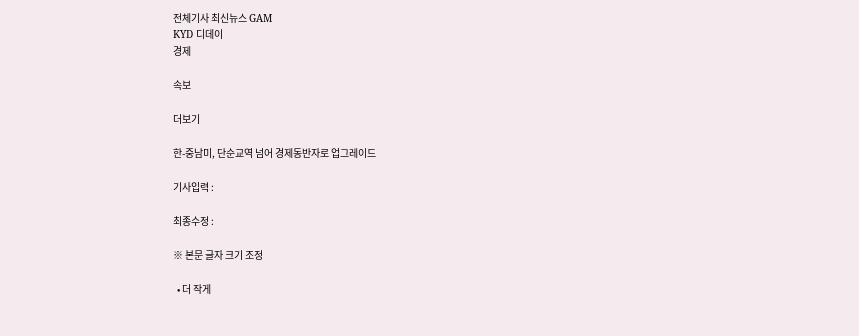전체기사 최신뉴스 GAM
KYD 디데이
경제

속보

더보기

한-중남미, 단순교역 넘어 경제동반자로 업그레이드

기사입력 :

최종수정 :

※ 본문 글자 크기 조정

  • 더 작게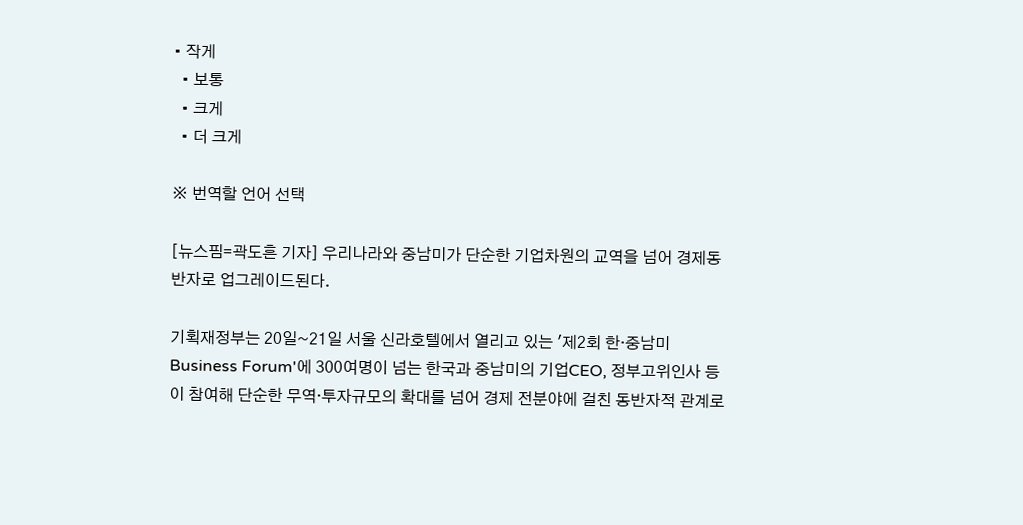• 작게
  • 보통
  • 크게
  • 더 크게

※ 번역할 언어 선택

[뉴스핌=곽도흔 기자] 우리나라와 중남미가 단순한 기업차원의 교역을 넘어 경제동반자로 업그레이드된다.

기획재정부는 20일~21일 서울 신라호텔에서 열리고 있는 '제2회 한·중남미 Business Forum'에 300여명이 넘는 한국과 중남미의 기업CEO, 정부고위인사 등이 참여해 단순한 무역·투자규모의 확대를 넘어 경제 전분야에 걸친 동반자적 관계로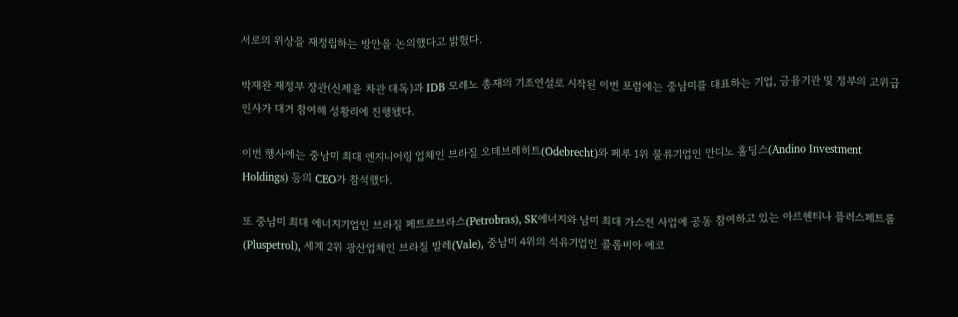서로의 위상을 재정립하는 방안을 논의했다고 밝혔다.

박재완 재정부 장관(신제윤 차관 대독)과 IDB 모레노 총재의 기조연설로 시작된 이번 포럼에는 중남미를 대표하는 기업, 금융기관 및 정부의 고위급 인사가 대거 참여해 성황리에 진행됐다.

이번 행사에는 중남미 최대 엔지니어링 업체인 브라질 오데브레히트(Odebrecht)와 페루 1위 물류기업인 안디노 홀딩스(Andino Investment Holdings) 등의 CEO가 참석했다.

또 중남미 최대 에너지기업인 브라질 페트로브라스(Petrobras), SK에너지와 남미 최대 가스전 사업에 공동 참여하고 있는 아르헨티나 플러스페트롤(Pluspetrol), 세계 2위 광산업체인 브라질 발레(Vale), 중남미 4위의 석유기업인 콜롬비아 에코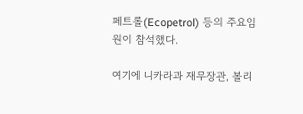페트롤(Ecopetrol) 등의 주요임원이 참석했다.

여기에 니카라과 재무장관, 볼리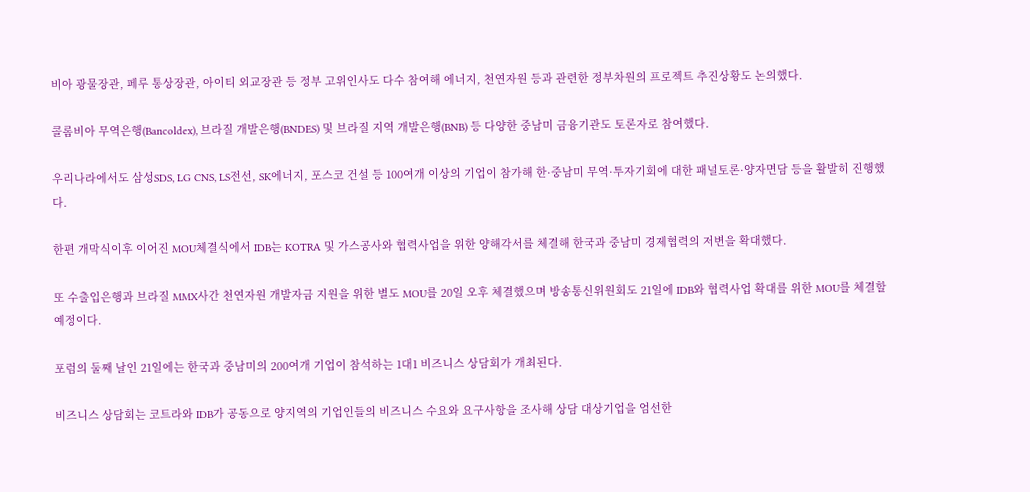비아 광물장관, 페루 통상장관, 아이티 외교장관 등 정부 고위인사도 다수 참여해 에너지, 천연자원 등과 관련한 정부차원의 프로젝트 추진상황도 논의했다.

콜롬비아 무역은행(Bancoldex), 브라질 개발은행(BNDES) 및 브라질 지역 개발은행(BNB) 등 다양한 중남미 금융기관도 토론자로 참여했다.

우리나라에서도 삼성SDS, LG CNS, LS전선, SK에너지, 포스코 건설 등 100여개 이상의 기업이 참가해 한·중남미 무역·투자기회에 대한 패널토론·양자면담 등을 활발히 진행했다.

한편 개막식이후 이어진 MOU체결식에서 IDB는 KOTRA 및 가스공사와 협력사업을 위한 양해각서를 체결해 한국과 중남미 경제협력의 저변을 확대했다.

또 수출입은행과 브라질 MMX사간 천연자원 개발자금 지원을 위한 별도 MOU를 20일 오후 체결했으며 방송통신위원회도 21일에 IDB와 협력사업 확대를 위한 MOU를 체결할 예정이다.

포럼의 둘째 날인 21일에는 한국과 중남미의 200여개 기업이 참석하는 1대1 비즈니스 상담회가 개최된다.

비즈니스 상담회는 코트라와 IDB가 공동으로 양지역의 기업인들의 비즈니스 수요와 요구사항을 조사해 상담 대상기업을 엄선한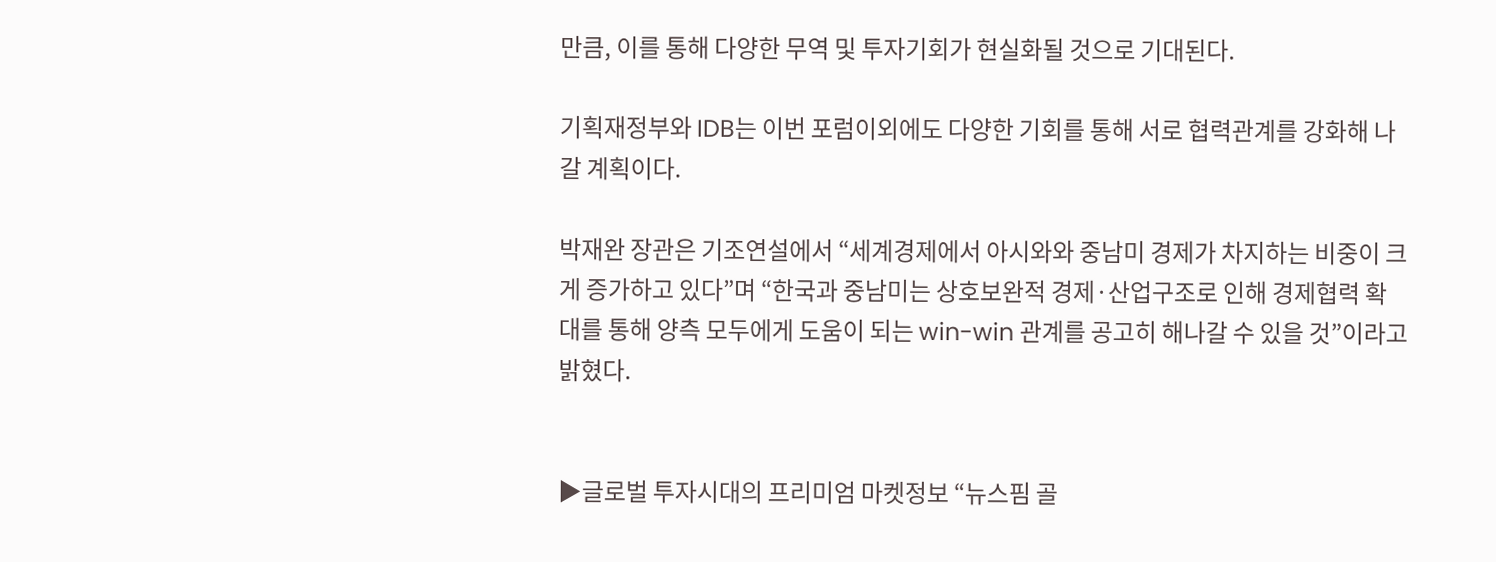만큼, 이를 통해 다양한 무역 및 투자기회가 현실화될 것으로 기대된다.

기획재정부와 IDB는 이번 포럼이외에도 다양한 기회를 통해 서로 협력관계를 강화해 나갈 계획이다.

박재완 장관은 기조연설에서 “세계경제에서 아시와와 중남미 경제가 차지하는 비중이 크게 증가하고 있다”며 “한국과 중남미는 상호보완적 경제·산업구조로 인해 경제협력 확대를 통해 양측 모두에게 도움이 되는 win-win 관계를 공고히 해나갈 수 있을 것”이라고 밝혔다.


▶글로벌 투자시대의 프리미엄 마켓정보 “뉴스핌 골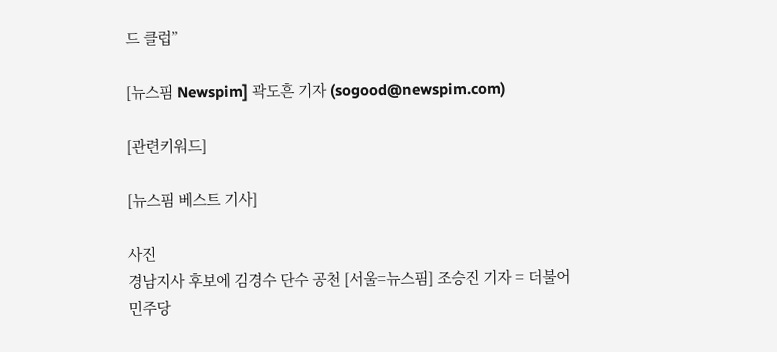드 클럽”

[뉴스핌 Newspim] 곽도흔 기자 (sogood@newspim.com)

[관련키워드]

[뉴스핌 베스트 기사]

사진
경남지사 후보에 김경수 단수 공천 [서울=뉴스핌] 조승진 기자 = 더불어민주당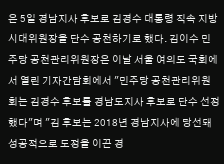은 5일 경남지사 후보로 김경수 대통령 직속 지방시대위원장을 단수 공천하기로 했다. 김이수 민주당 공천관리위원장은 이날 서울 여의도 국회에서 열린 기자간담회에서 "민주당 공천관리위원회는 김경수 후보를 경남도지사 후보로 단수 선정했다"며 "김 후보는 2018년 경남지사에 당선돼 성공적으로 도정을 이끈 경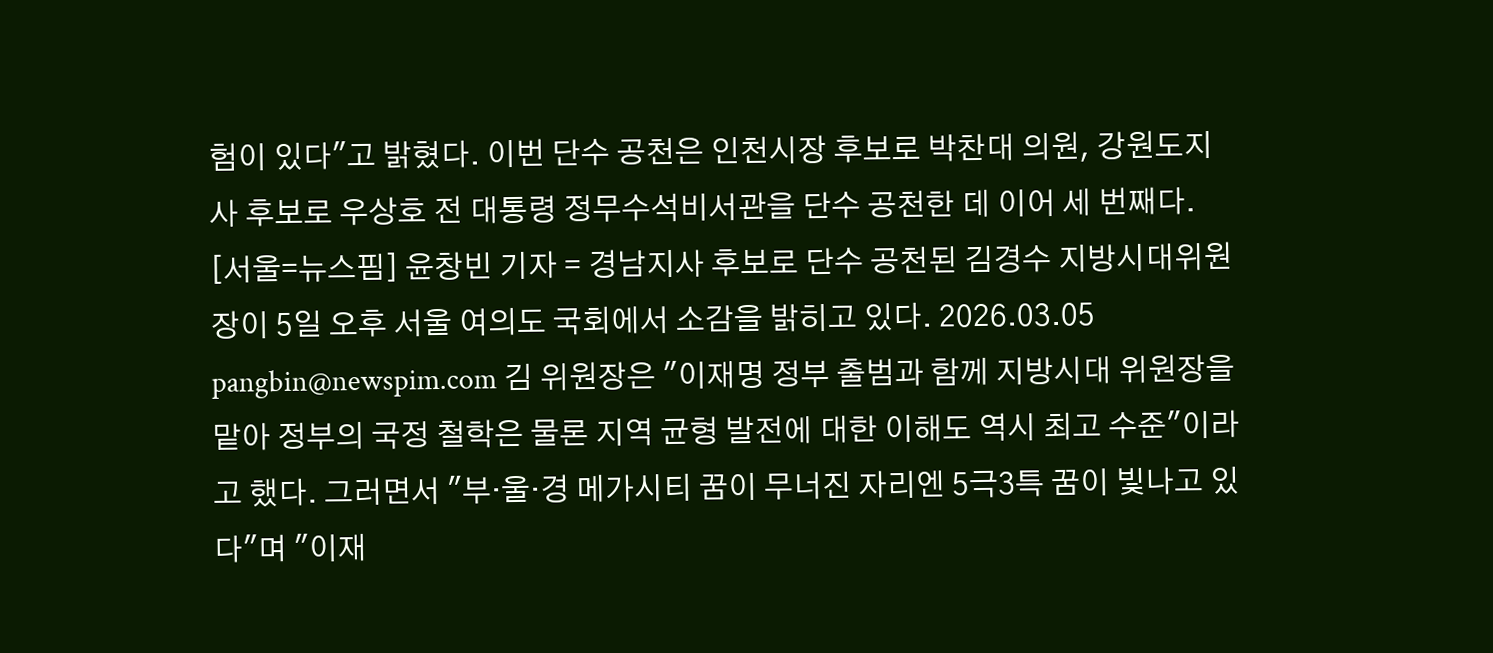험이 있다"고 밝혔다. 이번 단수 공천은 인천시장 후보로 박찬대 의원, 강원도지사 후보로 우상호 전 대통령 정무수석비서관을 단수 공천한 데 이어 세 번째다. [서울=뉴스핌] 윤창빈 기자 = 경남지사 후보로 단수 공천된 김경수 지방시대위원장이 5일 오후 서울 여의도 국회에서 소감을 밝히고 있다. 2026.03.05 pangbin@newspim.com 김 위원장은 "이재명 정부 출범과 함께 지방시대 위원장을 맡아 정부의 국정 철학은 물론 지역 균형 발전에 대한 이해도 역시 최고 수준"이라고 했다. 그러면서 "부·울·경 메가시티 꿈이 무너진 자리엔 5극3특 꿈이 빛나고 있다"며 "이재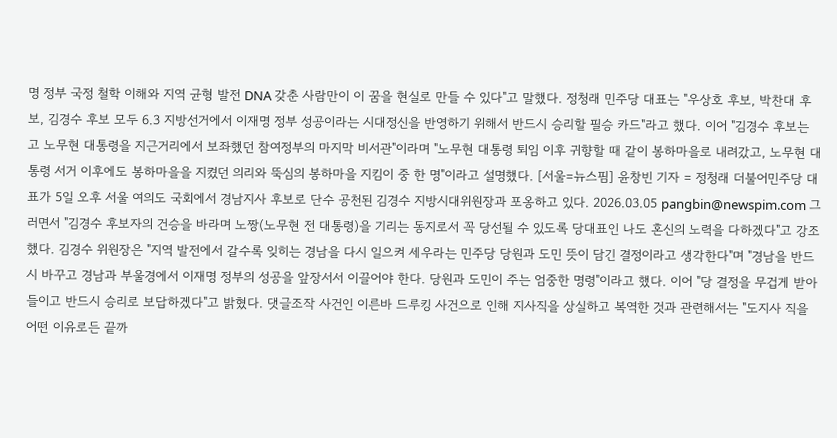명 정부 국정 철학 이해와 지역 균형 발전 DNA 갖춘 사람만이 이 꿈을 현실로 만들 수 있다"고 말했다. 정청래 민주당 대표는 "우상호 후보, 박찬대 후보, 김경수 후보 모두 6.3 지방선거에서 이재명 정부 성공이라는 시대정신을 반영하기 위해서 반드시 승리할 필승 카드"라고 했다. 이어 "김경수 후보는 고 노무현 대통령을 지근거리에서 보좌했던 참여정부의 마지막 비서관"이라며 "노무현 대통령 퇴임 이후 귀향할 때 같이 봉하마을로 내려갔고, 노무현 대통령 서거 이후에도 봉하마을을 지켰던 의리와 뚝심의 봉하마을 지킴이 중 한 명"이라고 설명했다. [서울=뉴스핌] 윤창빈 기자 = 정청래 더불어민주당 대표가 5일 오후 서울 여의도 국회에서 경남지사 후보로 단수 공천된 김경수 지방시대위원장과 포옹하고 있다. 2026.03.05 pangbin@newspim.com 그러면서 "김경수 후보자의 건승을 바라며 노짱(노무현 전 대통령)을 기리는 동지로서 꼭 당선될 수 있도록 당대표인 나도 혼신의 노력을 다하겠다"고 강조했다. 김경수 위원장은 "지역 발전에서 갈수록 잊히는 경남을 다시 일으켜 세우라는 민주당 당원과 도민 뜻이 담긴 결정이라고 생각한다"며 "경남을 반드시 바꾸고 경남과 부울경에서 이재명 정부의 성공을 앞장서서 이끌어야 한다. 당원과 도민이 주는 엄중한 명령"이라고 했다. 이어 "당 결정을 무겁게 받아들이고 반드시 승리로 보답하겠다"고 밝혔다. 댓글조작 사건인 이른바 드루킹 사건으로 인해 지사직을 상실하고 복역한 것과 관련해서는 "도지사 직을 어떤 이유로든 끝까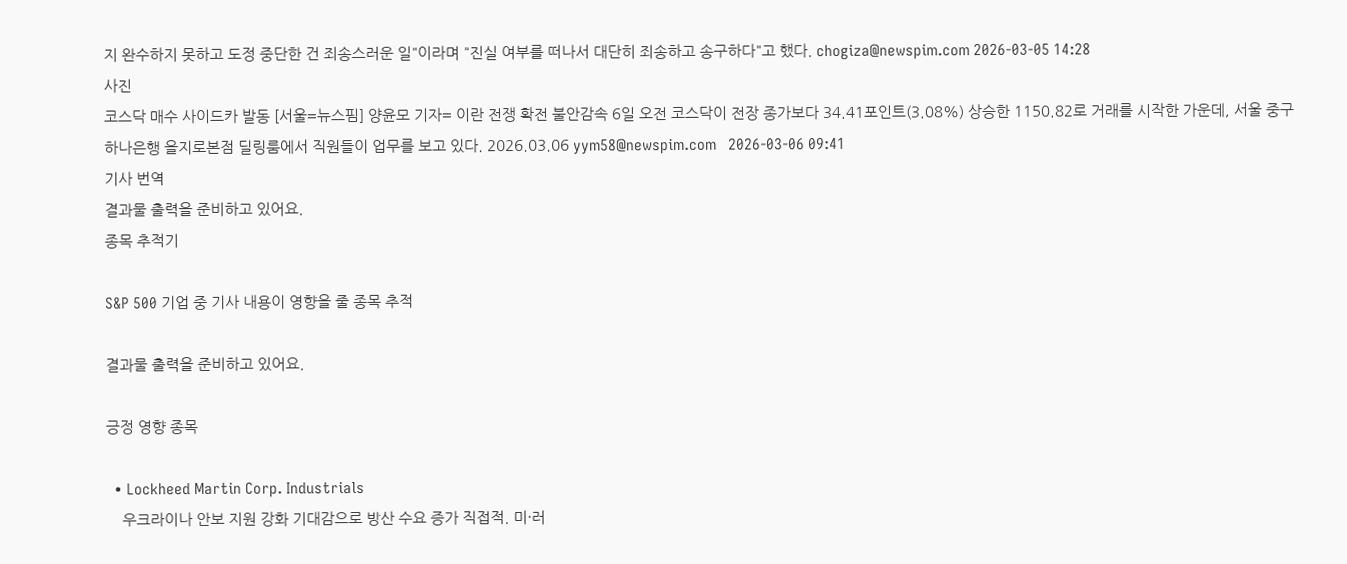지 완수하지 못하고 도정 중단한 건 죄송스러운 일"이라며 "진실 여부를 떠나서 대단히 죄송하고 송구하다"고 했다. chogiza@newspim.com 2026-03-05 14:28
사진
코스닥 매수 사이드카 발동 [서울=뉴스핌] 양윤모 기자= 이란 전쟁 확전 불안감속 6일 오전 코스닥이 전장 종가보다 34.41포인트(3.08%) 상승한 1150.82로 거래를 시작한 가운데, 서울 중구 하나은행 을지로본점 딜링룸에서 직원들이 업무를 보고 있다. 2026.03.06 yym58@newspim.com   2026-03-06 09:41
기사 번역
결과물 출력을 준비하고 있어요.
종목 추적기

S&P 500 기업 중 기사 내용이 영향을 줄 종목 추적

결과물 출력을 준비하고 있어요.

긍정 영향 종목

  • Lockheed Martin Corp. Industrials
    우크라이나 안보 지원 강화 기대감으로 방산 수요 증가 직접적. 미·러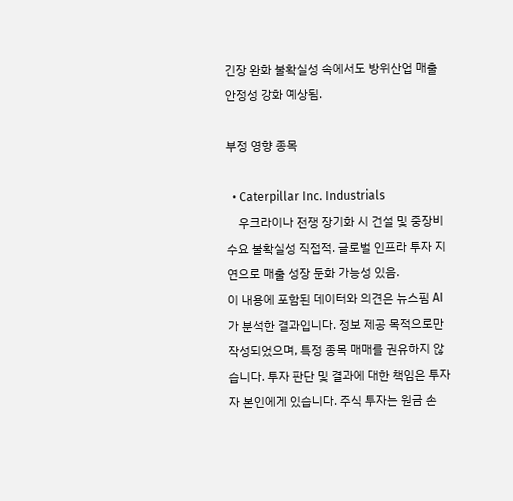긴장 완화 불확실성 속에서도 방위산업 매출 안정성 강화 예상됨.

부정 영향 종목

  • Caterpillar Inc. Industrials
    우크라이나 전쟁 장기화 시 건설 및 중장비 수요 불확실성 직접적. 글로벌 인프라 투자 지연으로 매출 성장 둔화 가능성 있음.
이 내용에 포함된 데이터와 의견은 뉴스핌 AI가 분석한 결과입니다. 정보 제공 목적으로만 작성되었으며, 특정 종목 매매를 권유하지 않습니다. 투자 판단 및 결과에 대한 책임은 투자자 본인에게 있습니다. 주식 투자는 원금 손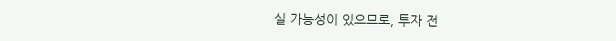실 가능성이 있으므로, 투자 전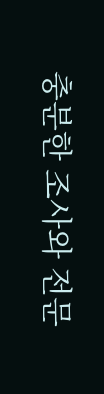충분한 조사와 전문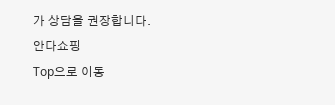가 상담을 권장합니다.
안다쇼핑
Top으로 이동